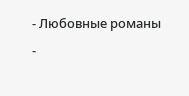- Любовные романы
-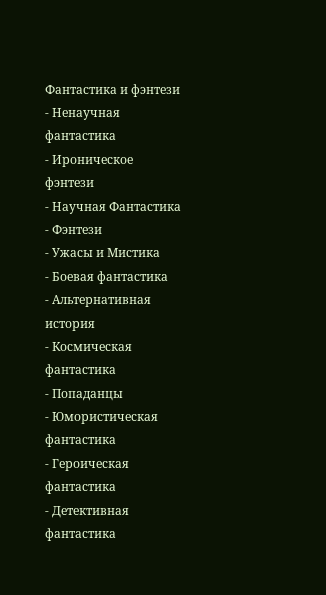Фантастика и фэнтези
- Ненаучная фантастика
- Ироническое фэнтези
- Научная Фантастика
- Фэнтези
- Ужасы и Мистика
- Боевая фантастика
- Альтернативная история
- Космическая фантастика
- Попаданцы
- Юмористическая фантастика
- Героическая фантастика
- Детективная фантастика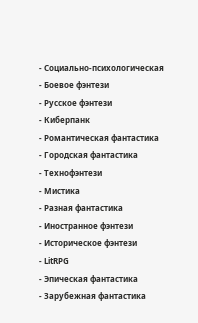- Социально-психологическая
- Боевое фэнтези
- Русское фэнтези
- Киберпанк
- Романтическая фантастика
- Городская фантастика
- Технофэнтези
- Мистика
- Разная фантастика
- Иностранное фэнтези
- Историческое фэнтези
- LitRPG
- Эпическая фантастика
- Зарубежная фантастика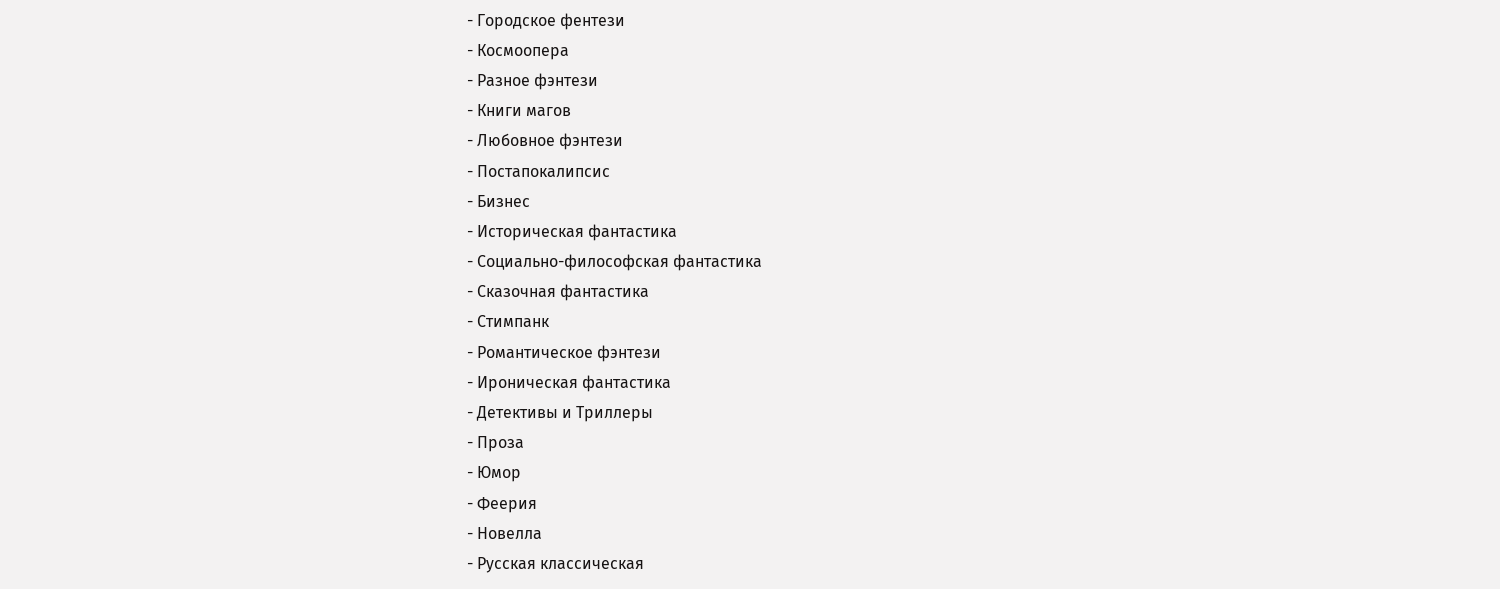- Городское фентези
- Космоопера
- Разное фэнтези
- Книги магов
- Любовное фэнтези
- Постапокалипсис
- Бизнес
- Историческая фантастика
- Социально-философская фантастика
- Сказочная фантастика
- Стимпанк
- Романтическое фэнтези
- Ироническая фантастика
- Детективы и Триллеры
- Проза
- Юмор
- Феерия
- Новелла
- Русская классическая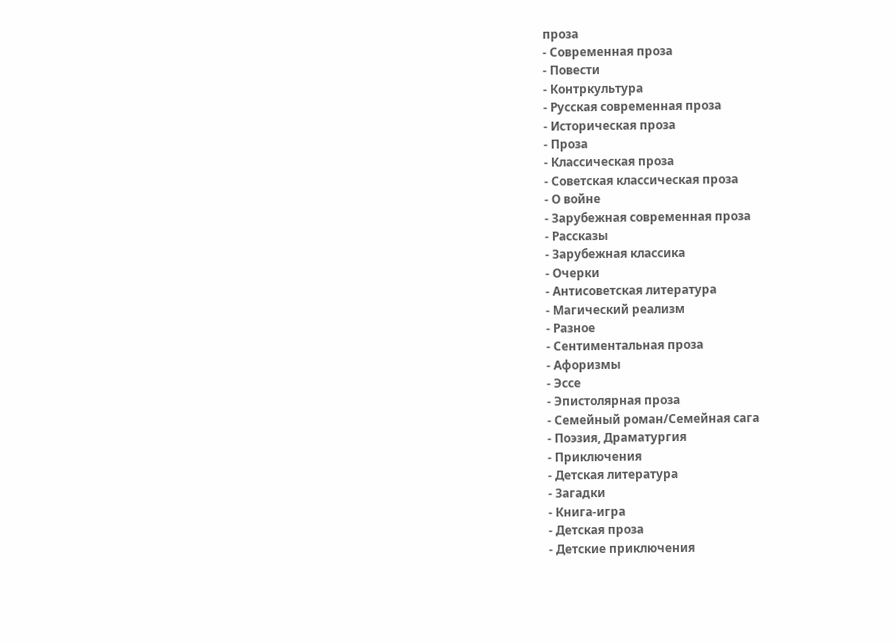проза
- Современная проза
- Повести
- Контркультура
- Русская современная проза
- Историческая проза
- Проза
- Классическая проза
- Советская классическая проза
- О войне
- Зарубежная современная проза
- Рассказы
- Зарубежная классика
- Очерки
- Антисоветская литература
- Магический реализм
- Разное
- Сентиментальная проза
- Афоризмы
- Эссе
- Эпистолярная проза
- Семейный роман/Семейная сага
- Поэзия, Драматургия
- Приключения
- Детская литература
- Загадки
- Книга-игра
- Детская проза
- Детские приключения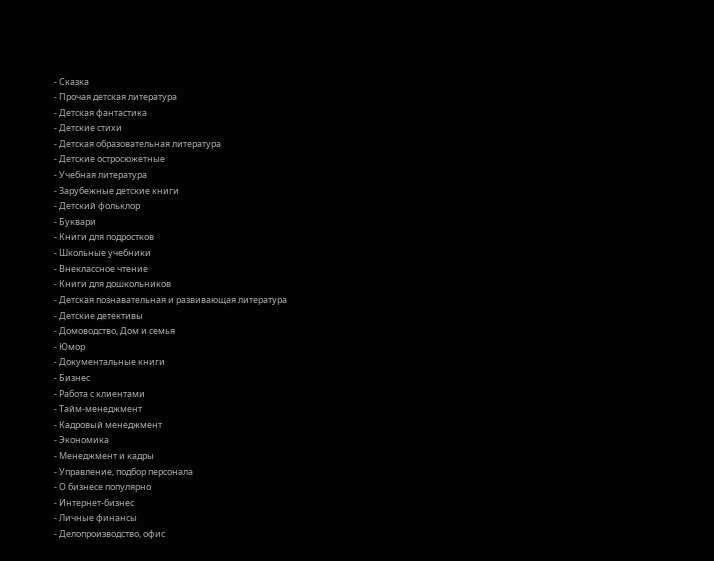- Сказка
- Прочая детская литература
- Детская фантастика
- Детские стихи
- Детская образовательная литература
- Детские остросюжетные
- Учебная литература
- Зарубежные детские книги
- Детский фольклор
- Буквари
- Книги для подростков
- Школьные учебники
- Внеклассное чтение
- Книги для дошкольников
- Детская познавательная и развивающая литература
- Детские детективы
- Домоводство, Дом и семья
- Юмор
- Документальные книги
- Бизнес
- Работа с клиентами
- Тайм-менеджмент
- Кадровый менеджмент
- Экономика
- Менеджмент и кадры
- Управление, подбор персонала
- О бизнесе популярно
- Интернет-бизнес
- Личные финансы
- Делопроизводство, офис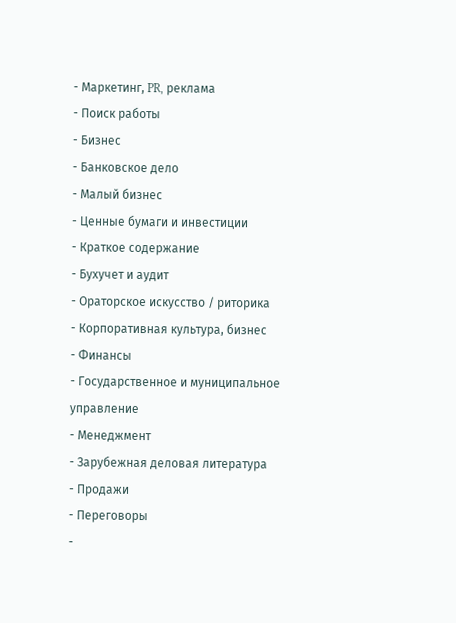- Маркетинг, PR, реклама
- Поиск работы
- Бизнес
- Банковское дело
- Малый бизнес
- Ценные бумаги и инвестиции
- Краткое содержание
- Бухучет и аудит
- Ораторское искусство / риторика
- Корпоративная культура, бизнес
- Финансы
- Государственное и муниципальное управление
- Менеджмент
- Зарубежная деловая литература
- Продажи
- Переговоры
-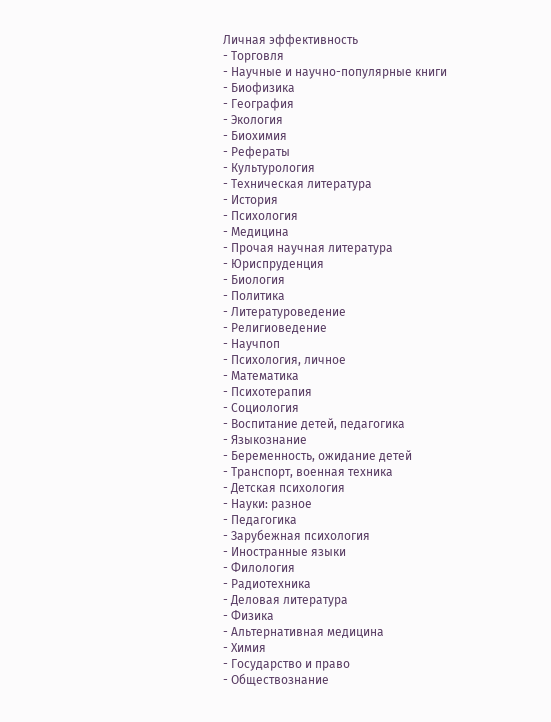Личная эффективность
- Торговля
- Научные и научно-популярные книги
- Биофизика
- География
- Экология
- Биохимия
- Рефераты
- Культурология
- Техническая литература
- История
- Психология
- Медицина
- Прочая научная литература
- Юриспруденция
- Биология
- Политика
- Литературоведение
- Религиоведение
- Научпоп
- Психология, личное
- Математика
- Психотерапия
- Социология
- Воспитание детей, педагогика
- Языкознание
- Беременность, ожидание детей
- Транспорт, военная техника
- Детская психология
- Науки: разное
- Педагогика
- Зарубежная психология
- Иностранные языки
- Филология
- Радиотехника
- Деловая литература
- Физика
- Альтернативная медицина
- Химия
- Государство и право
- Обществознание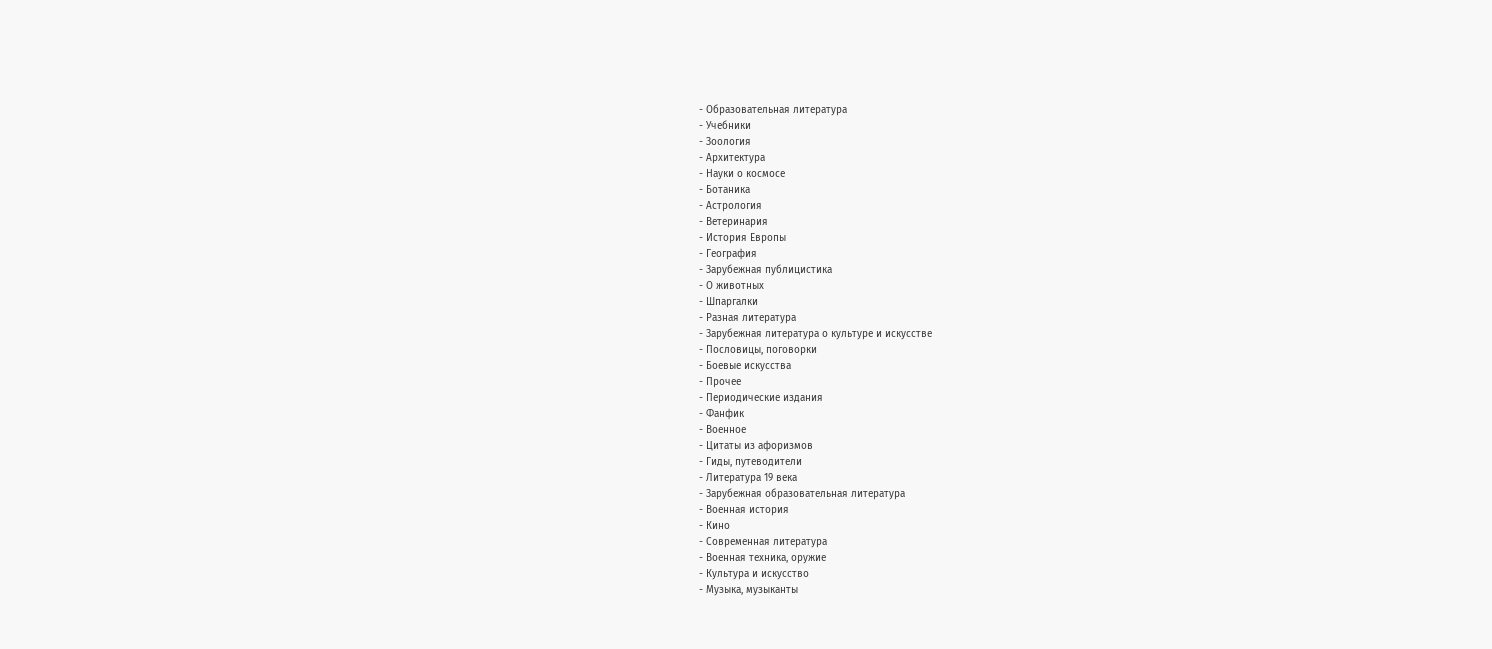- Образовательная литература
- Учебники
- Зоология
- Архитектура
- Науки о космосе
- Ботаника
- Астрология
- Ветеринария
- История Европы
- География
- Зарубежная публицистика
- О животных
- Шпаргалки
- Разная литература
- Зарубежная литература о культуре и искусстве
- Пословицы, поговорки
- Боевые искусства
- Прочее
- Периодические издания
- Фанфик
- Военное
- Цитаты из афоризмов
- Гиды, путеводители
- Литература 19 века
- Зарубежная образовательная литература
- Военная история
- Кино
- Современная литература
- Военная техника, оружие
- Культура и искусство
- Музыка, музыканты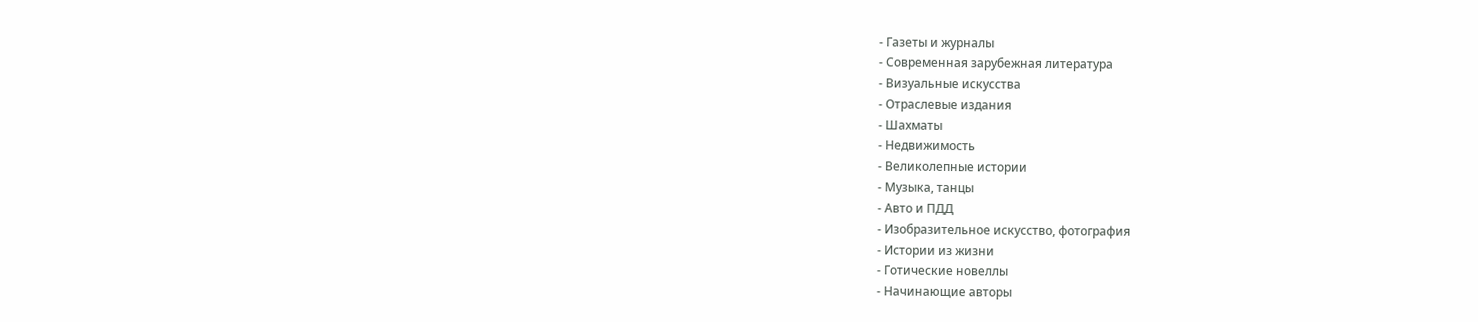- Газеты и журналы
- Современная зарубежная литература
- Визуальные искусства
- Отраслевые издания
- Шахматы
- Недвижимость
- Великолепные истории
- Музыка, танцы
- Авто и ПДД
- Изобразительное искусство, фотография
- Истории из жизни
- Готические новеллы
- Начинающие авторы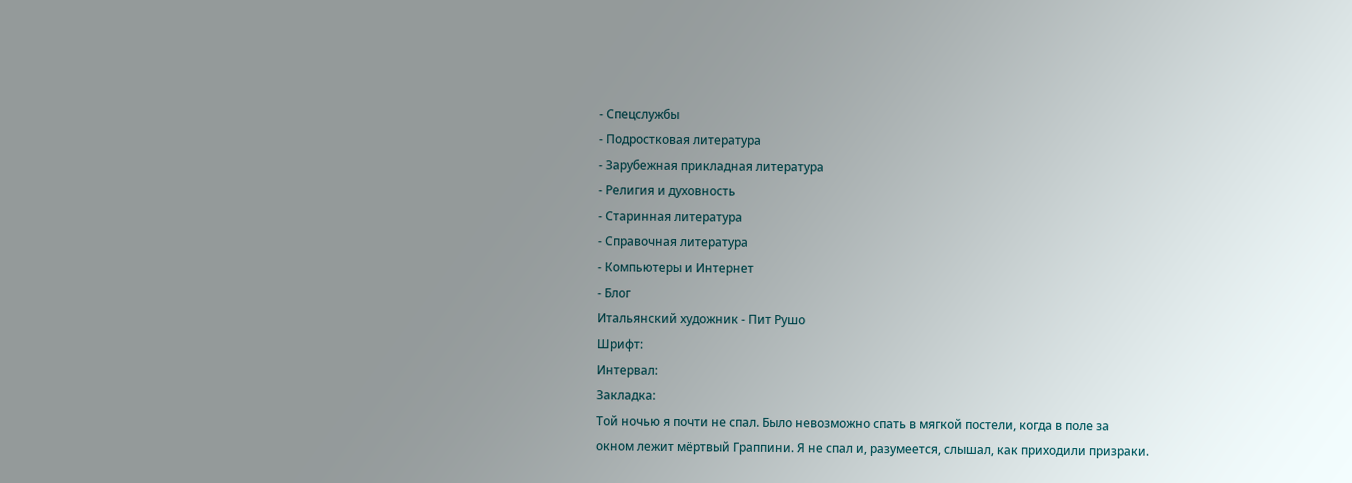- Спецслужбы
- Подростковая литература
- Зарубежная прикладная литература
- Религия и духовность
- Старинная литература
- Справочная литература
- Компьютеры и Интернет
- Блог
Итальянский художник - Пит Рушо
Шрифт:
Интервал:
Закладка:
Той ночью я почти не спал. Было невозможно спать в мягкой постели, когда в поле за окном лежит мёртвый Граппини. Я не спал и, разумеется, слышал, как приходили призраки.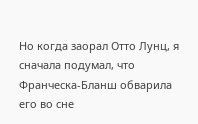Но когда заорал Отто Лунц, я сначала подумал, что Франческа-Бланш обварила его во сне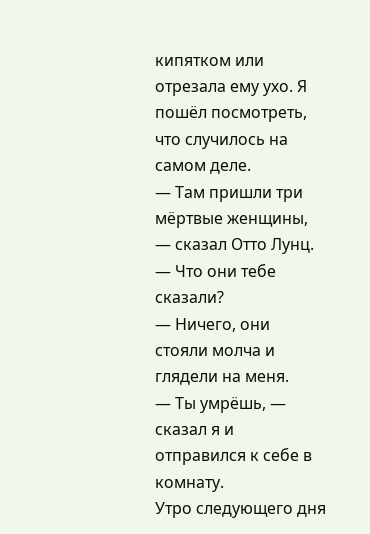кипятком или отрезала ему ухо. Я пошёл посмотреть, что случилось на самом деле.
— Там пришли три мёртвые женщины, — сказал Отто Лунц.
— Что они тебе сказали?
— Ничего, они стояли молча и глядели на меня.
— Ты умрёшь, — сказал я и отправился к себе в комнату.
Утро следующего дня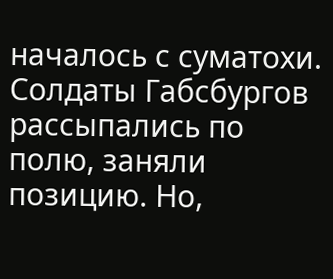началось с суматохи. Солдаты Габсбургов рассыпались по полю, заняли позицию. Но,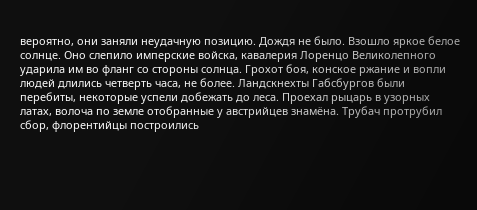вероятно, они заняли неудачную позицию. Дождя не было. Взошло яркое белое солнце. Оно слепило имперские войска, кавалерия Лоренцо Великолепного ударила им во фланг со стороны солнца. Грохот боя, конское ржание и вопли людей длились четверть часа, не более. Ландскнехты Габсбургов были перебиты, некоторые успели добежать до леса. Проехал рыцарь в узорных латах, волоча по земле отобранные у австрийцев знамёна. Трубач протрубил сбор, флорентийцы построились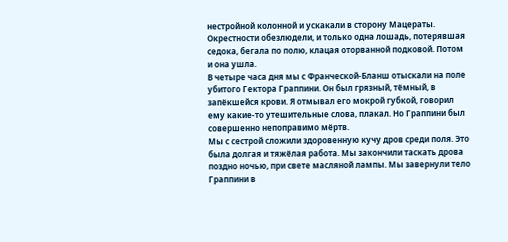нестройной колонной и ускакали в сторону Мацераты. Окрестности обезлюдели, и только одна лошадь, потерявшая седока, бегала по полю, клацая оторванной подковой. Потом и она ушла.
В четыре часа дня мы с Франческой-Бланш отыскали на поле убитого Гектора Граппини. Он был грязный, тёмный, в запёкшейся крови. Я отмывал его мокрой губкой, говорил ему какие-то утешительные слова, плакал. Но Граппини был совершенно непоправимо мёртв.
Мы с сестрой сложили здоровенную кучу дров среди поля. Это была долгая и тяжёлая работа. Мы закончили таскать дрова поздно ночью, при свете масляной лампы. Мы завернули тело Граппини в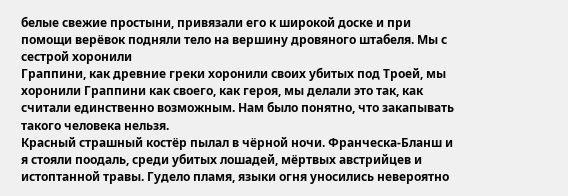белые свежие простыни, привязали его к широкой доске и при помощи верёвок подняли тело на вершину дровяного штабеля. Мы с сестрой хоронили
Граппини, как древние греки хоронили своих убитых под Троей, мы хоронили Граппини как своего, как героя, мы делали это так, как считали единственно возможным. Нам было понятно, что закапывать такого человека нельзя.
Красный страшный костёр пылал в чёрной ночи. Франческа-Бланш и я стояли поодаль, среди убитых лошадей, мёртвых австрийцев и истоптанной травы. Гудело пламя, языки огня уносились невероятно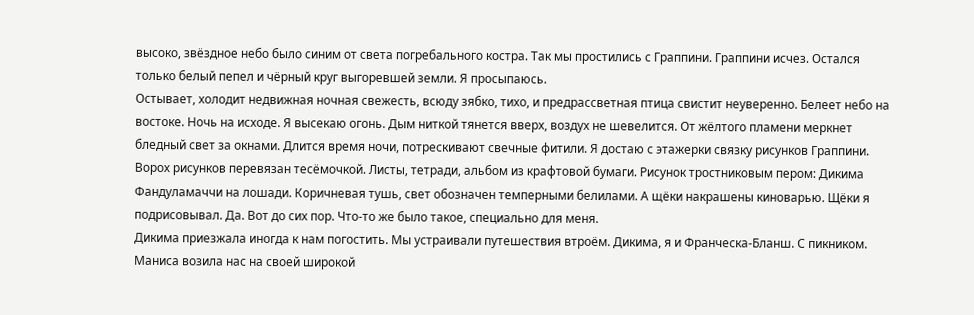высоко, звёздное небо было синим от света погребального костра. Так мы простились с Граппини. Граппини исчез. Остался только белый пепел и чёрный круг выгоревшей земли. Я просыпаюсь.
Остывает, холодит недвижная ночная свежесть, всюду зябко, тихо, и предрассветная птица свистит неуверенно. Белеет небо на востоке. Ночь на исходе. Я высекаю огонь. Дым ниткой тянется вверх, воздух не шевелится. От жёлтого пламени меркнет бледный свет за окнами. Длится время ночи, потрескивают свечные фитили. Я достаю с этажерки связку рисунков Граппини. Ворох рисунков перевязан тесёмочкой. Листы, тетради, альбом из крафтовой бумаги. Рисунок тростниковым пером: Дикима Фандуламаччи на лошади. Коричневая тушь, свет обозначен темперными белилами. А щёки накрашены киноварью. Щёки я подрисовывал. Да. Вот до сих пор. Что-то же было такое, специально для меня.
Дикима приезжала иногда к нам погостить. Мы устраивали путешествия втроём. Дикима, я и Франческа-Бланш. С пикником. Маниса возила нас на своей широкой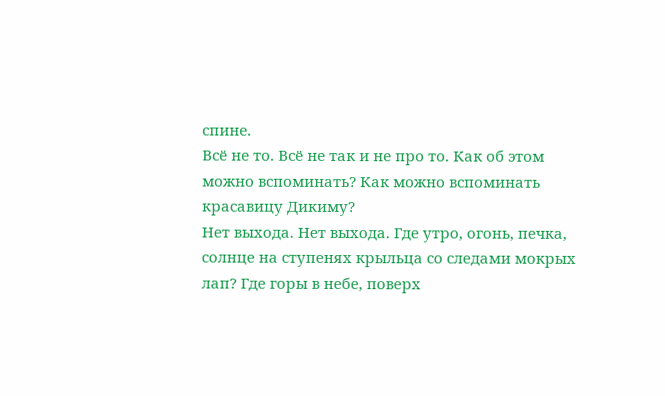спине.
Всё не то. Всё не так и не про то. Как об этом можно вспоминать? Как можно вспоминать красавицу Дикиму?
Нет выхода. Нет выхода. Где утро, огонь, печка, солнце на ступенях крыльца со следами мокрых лап? Где горы в небе, поверх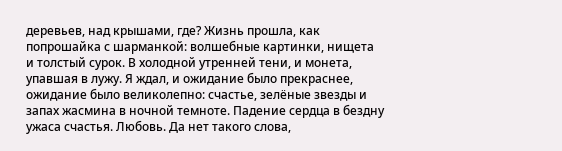деревьев, над крышами, где? Жизнь прошла, как попрошайка с шарманкой: волшебные картинки, нищета и толстый сурок. В холодной утренней тени, и монета, упавшая в лужу. Я ждал, и ожидание было прекраснее, ожидание было великолепно: счастье, зелёные звезды и запах жасмина в ночной темноте. Падение сердца в бездну ужаса счастья. Любовь. Да нет такого слова,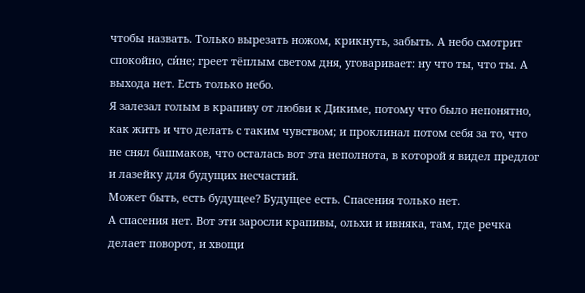чтобы назвать. Только вырезать ножом, крикнуть, забыть. А небо смотрит спокойно, си́не; греет тёплым светом дня, уговаривает: ну что ты, что ты. А выхода нет. Есть только небо.
Я залезал голым в крапиву от любви к Дикиме, потому что было непонятно, как жить и что делать с таким чувством; и проклинал потом себя за то, что не снял башмаков, что осталась вот эта неполнота, в которой я видел предлог и лазейку для будущих несчастий.
Может быть, есть будущее? Будущее есть. Спасения только нет.
А спасения нет. Вот эти заросли крапивы, ольхи и ивняка, там, где речка делает поворот, и хвощи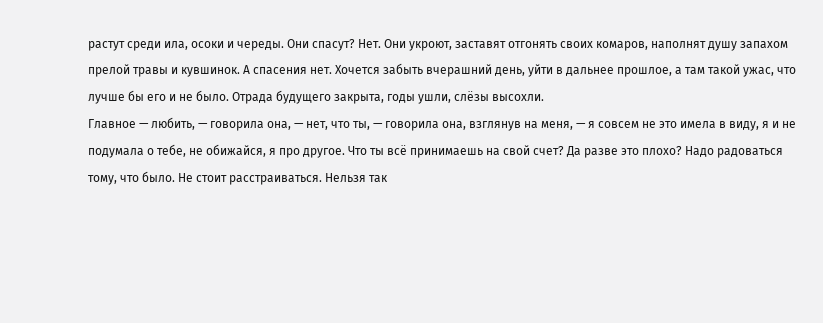растут среди ила, осоки и череды. Они спасут? Нет. Они укроют, заставят отгонять своих комаров, наполнят душу запахом прелой травы и кувшинок. А спасения нет. Хочется забыть вчерашний день, уйти в дальнее прошлое, а там такой ужас, что лучше бы его и не было. Отрада будущего закрыта, годы ушли, слёзы высохли.
Главное — любить, — говорила она, — нет, что ты, — говорила она, взглянув на меня, — я совсем не это имела в виду, я и не подумала о тебе, не обижайся, я про другое. Что ты всё принимаешь на свой счет? Да разве это плохо? Надо радоваться тому, что было. Не стоит расстраиваться. Нельзя так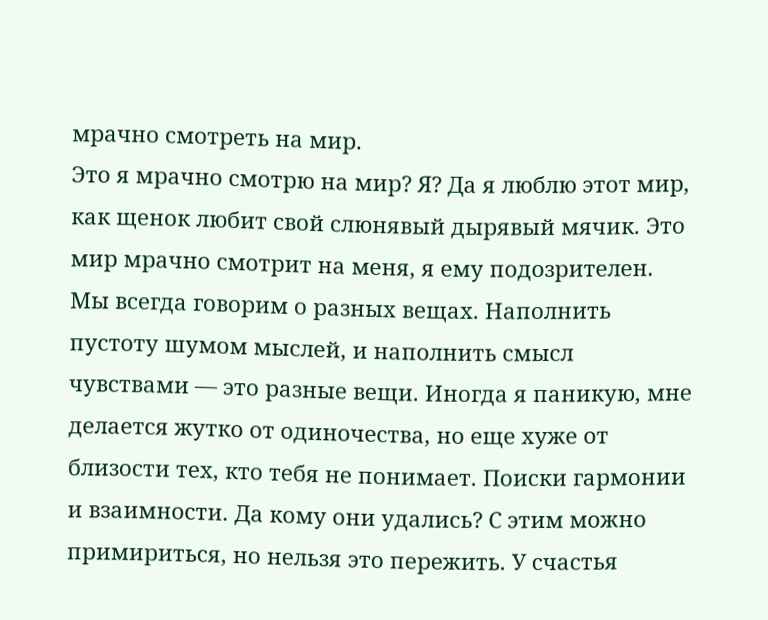мрачно смотреть на мир.
Это я мрачно смотрю на мир? Я? Да я люблю этот мир, как щенок любит свой слюнявый дырявый мячик. Это мир мрачно смотрит на меня, я ему подозрителен. Мы всегда говорим о разных вещах. Наполнить пустоту шумом мыслей, и наполнить смысл чувствами — это разные вещи. Иногда я паникую, мне делается жутко от одиночества, но еще хуже от близости тех, кто тебя не понимает. Поиски гармонии и взаимности. Да кому они удались? С этим можно примириться, но нельзя это пережить. У счастья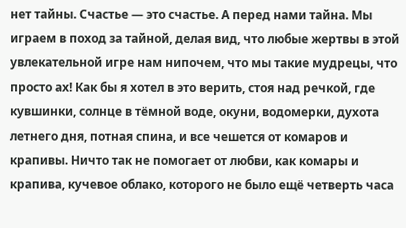нет тайны. Счастье — это счастье. А перед нами тайна. Мы играем в поход за тайной, делая вид, что любые жертвы в этой увлекательной игре нам нипочем, что мы такие мудрецы, что просто ах! Как бы я хотел в это верить, стоя над речкой, где кувшинки, солнце в тёмной воде, окуни, водомерки, духота летнего дня, потная спина, и все чешется от комаров и крапивы. Ничто так не помогает от любви, как комары и крапива, кучевое облако, которого не было ещё четверть часа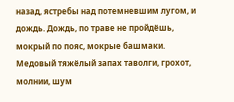назад, ястребы над потемневшим лугом, и дождь. Дождь, по траве не пройдёшь, мокрый по пояс, мокрые башмаки. Медовый тяжёлый запах таволги, грохот, молнии, шум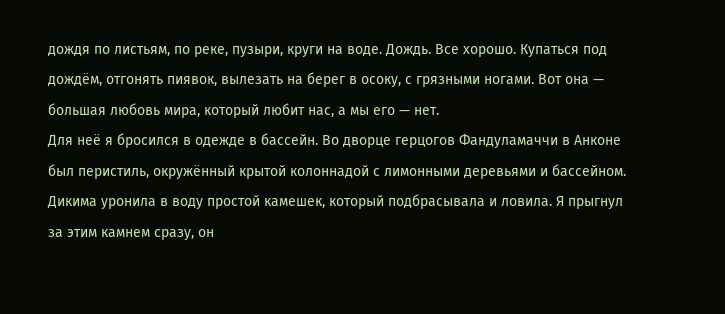дождя по листьям, по реке, пузыри, круги на воде. Дождь. Все хорошо. Купаться под дождём, отгонять пиявок, вылезать на берег в осоку, с грязными ногами. Вот она — большая любовь мира, который любит нас, а мы его — нет.
Для неё я бросился в одежде в бассейн. Во дворце герцогов Фандуламаччи в Анконе был перистиль, окружённый крытой колоннадой с лимонными деревьями и бассейном.
Дикима уронила в воду простой камешек, который подбрасывала и ловила. Я прыгнул за этим камнем сразу, он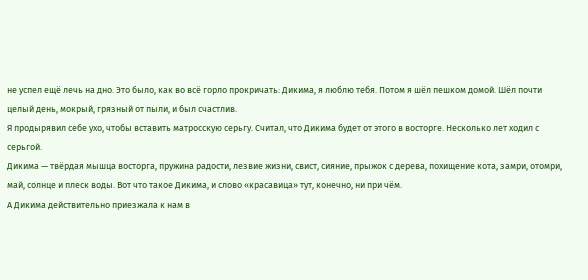не успел ещё лечь на дно. Это было, как во всё горло прокричать: Дикима, я люблю тебя. Потом я шёл пешком домой. Шёл почти целый день, мокрый, грязный от пыли, и был счастлив.
Я продырявил себе ухо, чтобы вставить матросскую серьгу. Считал, что Дикима будет от этого в восторге. Несколько лет ходил с серьгой.
Дикима — твёрдая мышца восторга, пружина радости, лезвие жизни, свист, сияние, прыжок с дерева, похищение кота, замри, отомри, май, солнце и плеск воды. Вот что такое Дикима, и слово «красавица» тут, конечно, ни при чём.
А Дикима действительно приезжала к нам в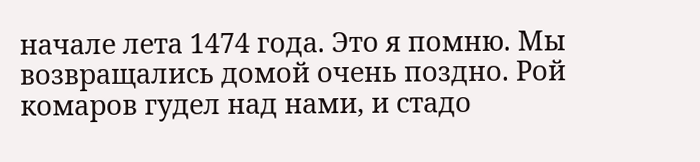начале лета 1474 года. Это я помню. Мы возвращались домой очень поздно. Рой комаров гудел над нами, и стадо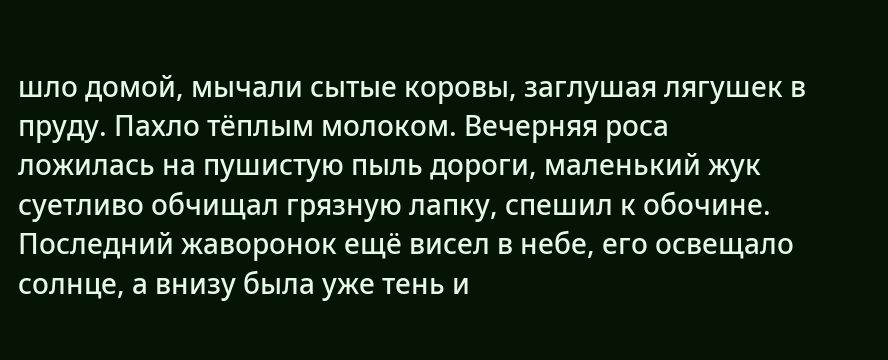шло домой, мычали сытые коровы, заглушая лягушек в пруду. Пахло тёплым молоком. Вечерняя роса ложилась на пушистую пыль дороги, маленький жук суетливо обчищал грязную лапку, спешил к обочине. Последний жаворонок ещё висел в небе, его освещало солнце, а внизу была уже тень и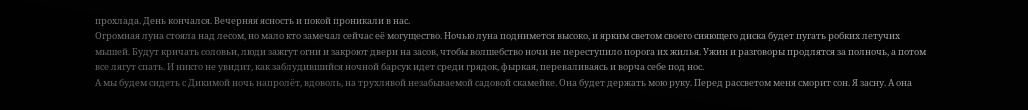прохлада. День кончался. Вечерняя ясность и покой проникали в нас.
Огромная луна стояла над лесом, но мало кто замечал сейчас её могущество. Ночью луна поднимется высоко, и ярким светом своего сияющего диска будет пугать робких летучих мышей. Будут кричать соловьи, люди зажгут огни и закроют двери на засов, чтобы волшебство ночи не переступило порога их жилья. Ужин и разговоры продлятся за полночь, а потом все лягут спать. И никто не увидит, как заблудившийся ночной барсук идет среди грядок, фыркая, переваливаясь и ворча себе под нос.
А мы будем сидеть с Дикимой ночь напролёт, вдоволь, на трухлявой незабываемой садовой скамейке. Она будет держать мою руку. Перед рассветом меня сморит сон. Я засну. А она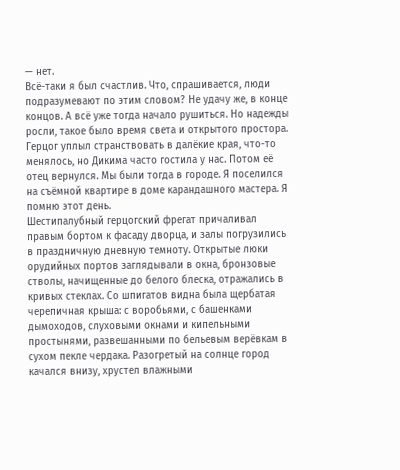— нет.
Всё-таки я был счастлив. Что, спрашивается, люди подразумевают по этим словом? Не удачу же, в конце концов. А всё уже тогда начало рушиться. Но надежды росли, такое было время света и открытого простора. Герцог уплыл странствовать в далёкие края, что-то менялось, но Дикима часто гостила у нас. Потом её отец вернулся. Мы были тогда в городе. Я поселился на съёмной квартире в доме карандашного мастера. Я помню этот день.
Шестипалубный герцогский фрегат причаливал правым бортом к фасаду дворца, и залы погрузились в праздничную дневную темноту. Открытые люки орудийных портов заглядывали в окна, бронзовые стволы, начищенные до белого блеска, отражались в кривых стеклах. Со шпигатов видна была щербатая черепичная крыша: с воробьями, с башенками дымоходов, слуховыми окнами и кипельными простынями, развешанными по бельевым верёвкам в сухом пекле чердака. Разогретый на солнце город качался внизу, хрустел влажными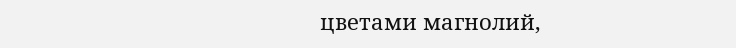цветами магнолий,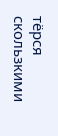тёрся скользкими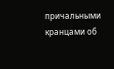причальными кранцами об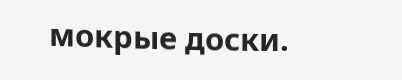мокрые доски.